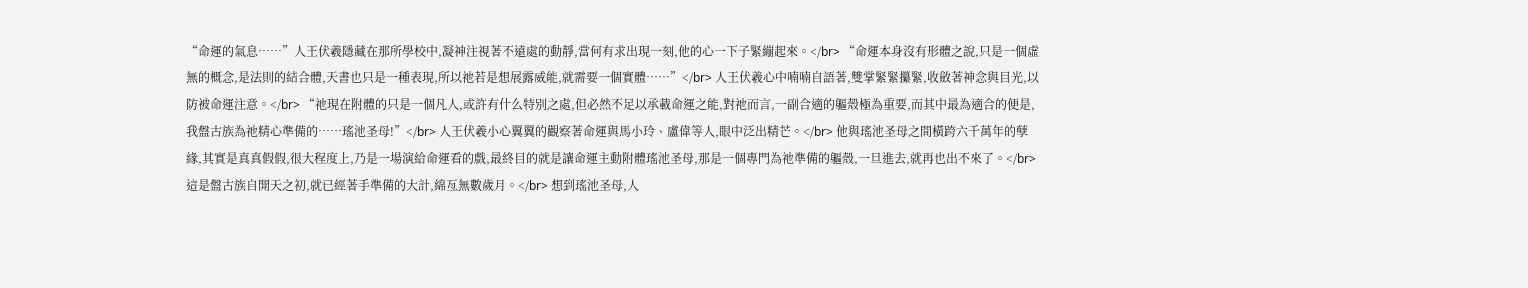“命運的氣息……”人王伏羲隱藏在那所學校中,凝神注視著不遠處的動靜,當何有求出現一刻,他的心一下子緊繃起來。</br> “命運本身沒有形體之說,只是一個虛無的概念,是法則的結合體,天書也只是一種表現,所以祂若是想展露威能,就需要一個實體……”</br> 人王伏羲心中喃喃自語著,雙掌緊緊攥緊,收斂著神念與目光,以防被命運注意。</br> “祂現在附體的只是一個凡人,或許有什么特別之處,但必然不足以承載命運之能,對祂而言,一副合適的軀殼極為重要,而其中最為適合的便是,我盤古族為祂精心準備的……瑤池圣母!”</br> 人王伏羲小心翼翼的觀察著命運與馬小玲、盧偉等人,眼中泛出精芒。</br> 他與瑤池圣母之間橫跨六千萬年的孽緣,其實是真真假假,很大程度上,乃是一場演給命運看的戲,最終目的就是讓命運主動附體瑤池圣母,那是一個專門為祂準備的軀殼,一旦進去,就再也出不來了。</br> 這是盤古族自開天之初,就已經著手準備的大計,綿亙無數歲月。</br> 想到瑤池圣母,人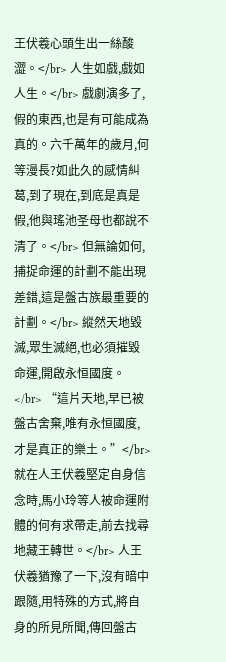王伏羲心頭生出一絲酸澀。</br> 人生如戲,戲如人生。</br> 戲劇演多了,假的東西,也是有可能成為真的。六千萬年的歲月,何等漫長?如此久的感情糾葛,到了現在,到底是真是假,他與瑤池圣母也都說不清了。</br> 但無論如何,捕捉命運的計劃不能出現差錯,這是盤古族最重要的計劃。</br> 縱然天地毀滅,眾生滅絕,也必須摧毀命運,開啟永恒國度。</br> “這片天地,早已被盤古舍棄,唯有永恒國度,才是真正的樂土。”</br> 就在人王伏羲堅定自身信念時,馬小玲等人被命運附體的何有求帶走,前去找尋地藏王轉世。</br> 人王伏羲猶豫了一下,沒有暗中跟隨,用特殊的方式,將自身的所見所聞,傳回盤古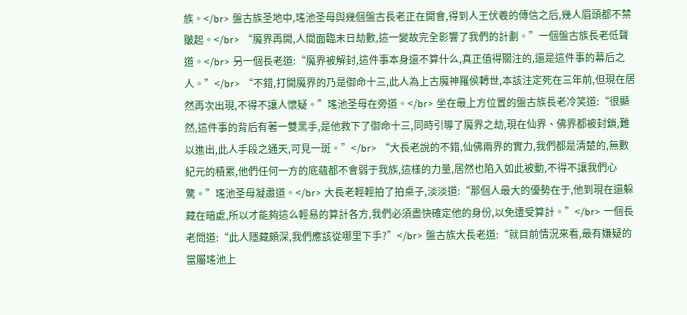族。</br> 盤古族圣地中,瑤池圣母與幾個盤古長老正在開會,得到人王伏羲的傳信之后,幾人眉頭都不禁皺起。</br> “魔界再開,人間面臨末日劫數,這一變故完全影響了我們的計劃。”一個盤古族長老低聲道。</br> 另一個長老道:“魔界被解封,這件事本身還不算什么,真正值得關注的,還是這件事的幕后之人。”</br> “不錯,打開魔界的乃是御命十三,此人為上古魔神羅侯轉世,本該注定死在三年前,但現在居然再次出現,不得不讓人懷疑。”瑤池圣母在旁道。</br> 坐在最上方位置的盤古族長老冷笑道:“很顯然,這件事的背后有著一雙黑手,是他救下了御命十三,同時引導了魔界之劫,現在仙界、佛界都被封鎖,難以進出,此人手段之通天,可見一斑。”</br> “大長老說的不錯,仙佛兩界的實力,我們都是清楚的,無數紀元的積累,他們任何一方的底蘊都不會弱于我族,這樣的力量,居然也陷入如此被動,不得不讓我們心驚。”瑤池圣母凝肅道。</br> 大長老輕輕拍了拍桌子,淡淡道:“那個人最大的優勢在于,他到現在還躲藏在暗處,所以才能夠這么輕易的算計各方,我們必須盡快確定他的身份,以免遭受算計。”</br> 一個長老問道:“此人隱藏頗深,我們應該從哪里下手?”</br> 盤古族大長老道:“就目前情況來看,最有嫌疑的當屬瑤池上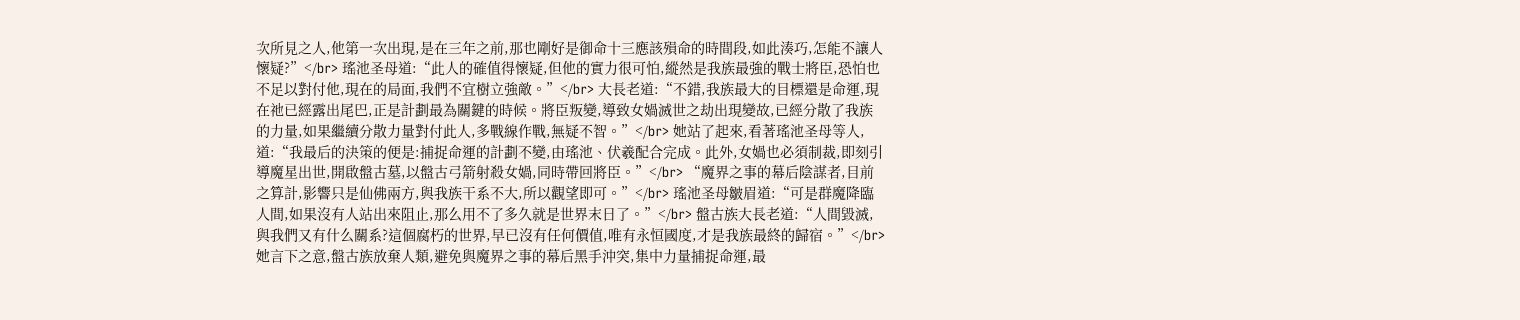次所見之人,他第一次出現,是在三年之前,那也剛好是御命十三應該殞命的時間段,如此湊巧,怎能不讓人懷疑?”</br> 瑤池圣母道:“此人的確值得懷疑,但他的實力很可怕,縱然是我族最強的戰士將臣,恐怕也不足以對付他,現在的局面,我們不宜樹立強敵。”</br> 大長老道:“不錯,我族最大的目標還是命運,現在祂已經露出尾巴,正是計劃最為關鍵的時候。將臣叛變,導致女媧滅世之劫出現變故,已經分散了我族的力量,如果繼續分散力量對付此人,多戰線作戰,無疑不智。”</br> 她站了起來,看著瑤池圣母等人,道:“我最后的決策的便是:捕捉命運的計劃不變,由瑤池、伏羲配合完成。此外,女媧也必須制裁,即刻引導魔星出世,開啟盤古墓,以盤古弓箭射殺女媧,同時帶回將臣。”</br> “魔界之事的幕后陰謀者,目前之算計,影響只是仙佛兩方,與我族干系不大,所以觀望即可。”</br> 瑤池圣母皺眉道:“可是群魔降臨人間,如果沒有人站出來阻止,那么用不了多久就是世界末日了。”</br> 盤古族大長老道:“人間毀滅,與我們又有什么關系?這個腐朽的世界,早已沒有任何價值,唯有永恒國度,才是我族最終的歸宿。”</br> 她言下之意,盤古族放棄人類,避免與魔界之事的幕后黑手沖突,集中力量捕捉命運,最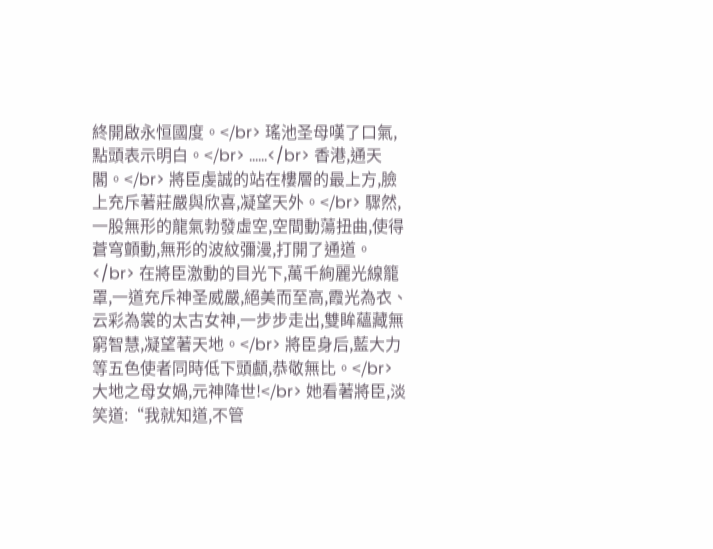終開啟永恒國度。</br> 瑤池圣母嘆了口氣,點頭表示明白。</br> ……</br> 香港,通天閣。</br> 將臣虔誠的站在樓層的最上方,臉上充斥著莊嚴與欣喜,凝望天外。</br> 驟然,一股無形的龍氣勃發虛空,空間動蕩扭曲,使得蒼穹顫動,無形的波紋彌漫,打開了通道。</br> 在將臣激動的目光下,萬千絢麗光線籠罩,一道充斥神圣威嚴,絕美而至高,霞光為衣、云彩為裳的太古女神,一步步走出,雙眸蘊藏無窮智慧,凝望著天地。</br> 將臣身后,藍大力等五色使者同時低下頭顱,恭敬無比。</br> 大地之母女媧,元神降世!</br> 她看著將臣,淡笑道:“我就知道,不管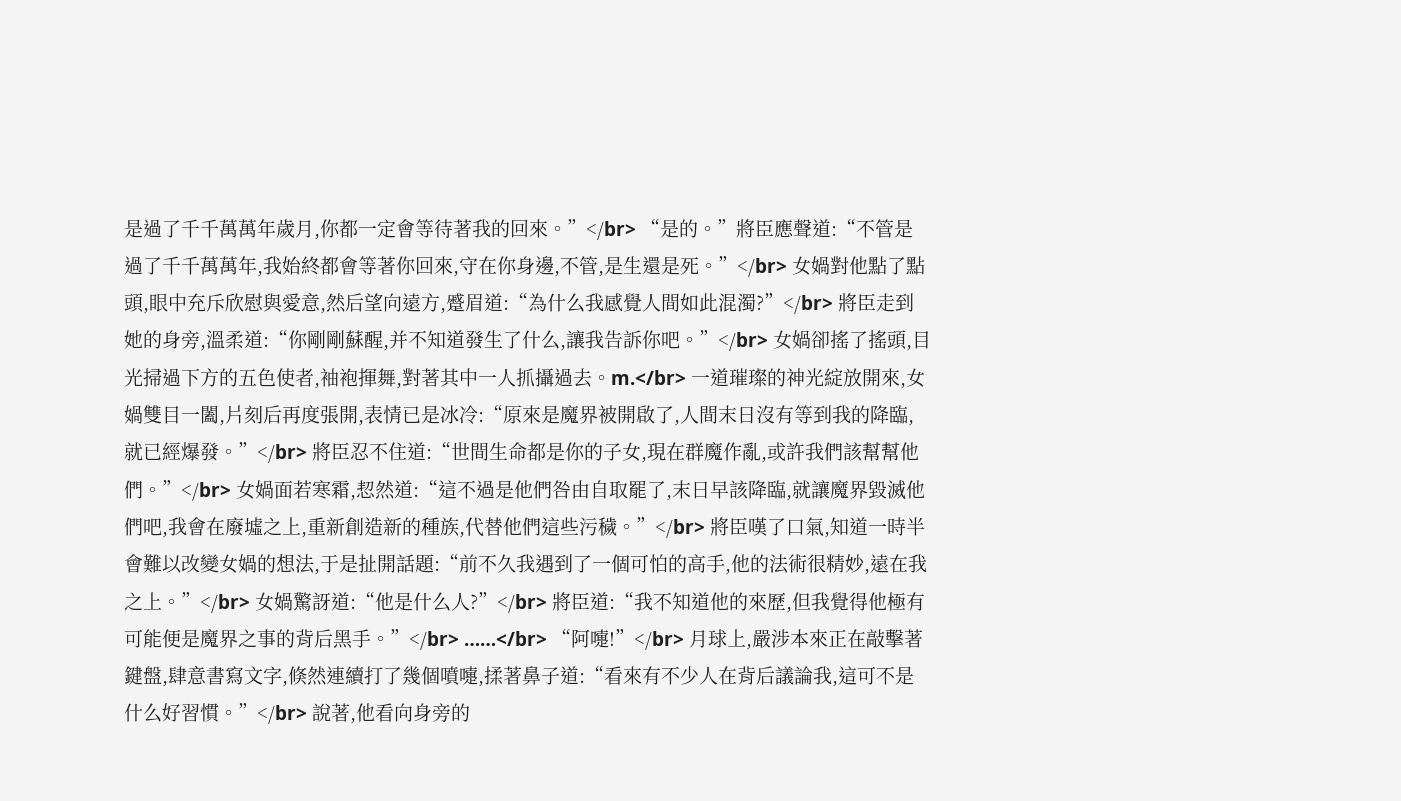是過了千千萬萬年歲月,你都一定會等待著我的回來。”</br> “是的。”將臣應聲道:“不管是過了千千萬萬年,我始終都會等著你回來,守在你身邊,不管,是生還是死。”</br> 女媧對他點了點頭,眼中充斥欣慰與愛意,然后望向遠方,蹙眉道:“為什么我感覺人間如此混濁?”</br> 將臣走到她的身旁,溫柔道:“你剛剛蘇醒,并不知道發生了什么,讓我告訴你吧。”</br> 女媧卻搖了搖頭,目光掃過下方的五色使者,袖袍揮舞,對著其中一人抓攝過去。m.</br> 一道璀璨的神光綻放開來,女媧雙目一闔,片刻后再度張開,表情已是冰冷:“原來是魔界被開啟了,人間末日沒有等到我的降臨,就已經爆發。”</br> 將臣忍不住道:“世間生命都是你的子女,現在群魔作亂,或許我們該幫幫他們。”</br> 女媧面若寒霜,恝然道:“這不過是他們咎由自取罷了,末日早該降臨,就讓魔界毀滅他們吧,我會在廢墟之上,重新創造新的種族,代替他們這些污穢。”</br> 將臣嘆了口氣,知道一時半會難以改變女媧的想法,于是扯開話題:“前不久我遇到了一個可怕的高手,他的法術很精妙,遠在我之上。”</br> 女媧驚訝道:“他是什么人?”</br> 將臣道:“我不知道他的來歷,但我覺得他極有可能便是魔界之事的背后黑手。”</br> ……</br> “阿嚏!”</br> 月球上,嚴涉本來正在敲擊著鍵盤,肆意書寫文字,倏然連續打了幾個噴嚏,揉著鼻子道:“看來有不少人在背后議論我,這可不是什么好習慣。”</br> 說著,他看向身旁的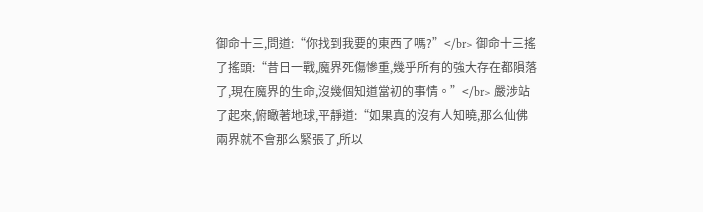御命十三,問道:“你找到我要的東西了嗎?”</br> 御命十三搖了搖頭:“昔日一戰,魔界死傷慘重,幾乎所有的強大存在都隕落了,現在魔界的生命,沒幾個知道當初的事情。”</br> 嚴涉站了起來,俯瞰著地球,平靜道:“如果真的沒有人知曉,那么仙佛兩界就不會那么緊張了,所以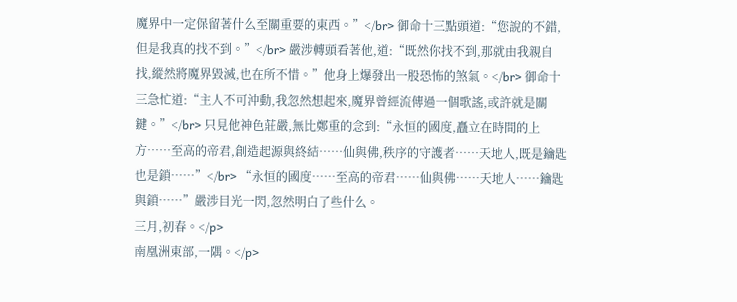魔界中一定保留著什么至關重要的東西。”</br> 御命十三點頭道:“您說的不錯,但是我真的找不到。”</br> 嚴涉轉頭看著他,道:“既然你找不到,那就由我親自找,縱然將魔界毀滅,也在所不惜。”他身上爆發出一股恐怖的煞氣。</br> 御命十三急忙道:“主人不可沖動,我忽然想起來,魔界曾經流傳過一個歌謠,或許就是關鍵。”</br> 只見他神色莊嚴,無比鄭重的念到:“永恒的國度,矗立在時間的上方……至高的帝君,創造起源與終結……仙與佛,秩序的守護者……天地人,既是鑰匙也是鎖……”</br> “永恒的國度……至高的帝君……仙與佛……天地人……鑰匙與鎖……”嚴涉目光一閃,忽然明白了些什么。
三月,初春。</p>
南凰洲東部,一隅。</p>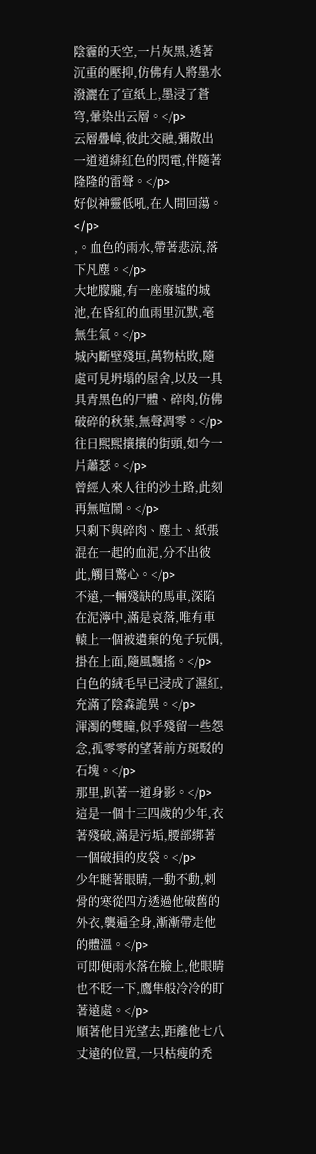陰霾的天空,一片灰黑,透著沉重的壓抑,仿佛有人將墨水潑灑在了宣紙上,墨浸了蒼穹,暈染出云層。</p>
云層疊嶂,彼此交融,彌散出一道道緋紅色的閃電,伴隨著隆隆的雷聲。</p>
好似神靈低吼,在人間回蕩。</p>
,。血色的雨水,帶著悲涼,落下凡塵。</p>
大地朦朧,有一座廢墟的城池,在昏紅的血雨里沉默,毫無生氣。</p>
城內斷壁殘垣,萬物枯敗,隨處可見坍塌的屋舍,以及一具具青黑色的尸體、碎肉,仿佛破碎的秋葉,無聲凋零。</p>
往日熙熙攘攘的街頭,如今一片蕭瑟。</p>
曾經人來人往的沙土路,此刻再無喧鬧。</p>
只剩下與碎肉、塵土、紙張混在一起的血泥,分不出彼此,觸目驚心。</p>
不遠,一輛殘缺的馬車,深陷在泥濘中,滿是哀落,唯有車轅上一個被遺棄的兔子玩偶,掛在上面,隨風飄搖。</p>
白色的絨毛早已浸成了濕紅,充滿了陰森詭異。</p>
渾濁的雙瞳,似乎殘留一些怨念,孤零零的望著前方斑駁的石塊。</p>
那里,趴著一道身影。</p>
這是一個十三四歲的少年,衣著殘破,滿是污垢,腰部綁著一個破損的皮袋。</p>
少年瞇著眼睛,一動不動,刺骨的寒從四方透過他破舊的外衣,襲遍全身,漸漸帶走他的體溫。</p>
可即便雨水落在臉上,他眼睛也不眨一下,鷹隼般冷冷的盯著遠處。</p>
順著他目光望去,距離他七八丈遠的位置,一只枯瘦的禿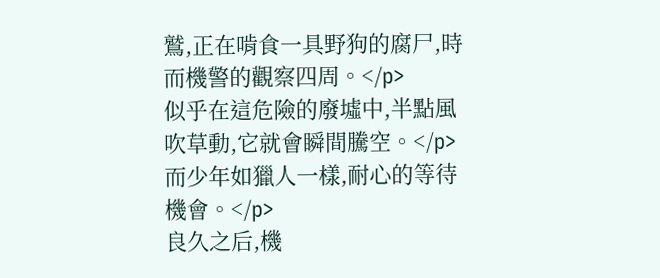鷲,正在啃食一具野狗的腐尸,時而機警的觀察四周。</p>
似乎在這危險的廢墟中,半點風吹草動,它就會瞬間騰空。</p>
而少年如獵人一樣,耐心的等待機會。</p>
良久之后,機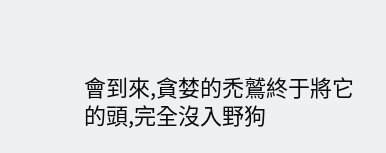會到來,貪婪的禿鷲終于將它的頭,完全沒入野狗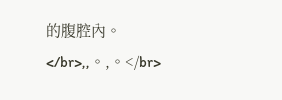的腹腔內。</br>,,。,。</br>